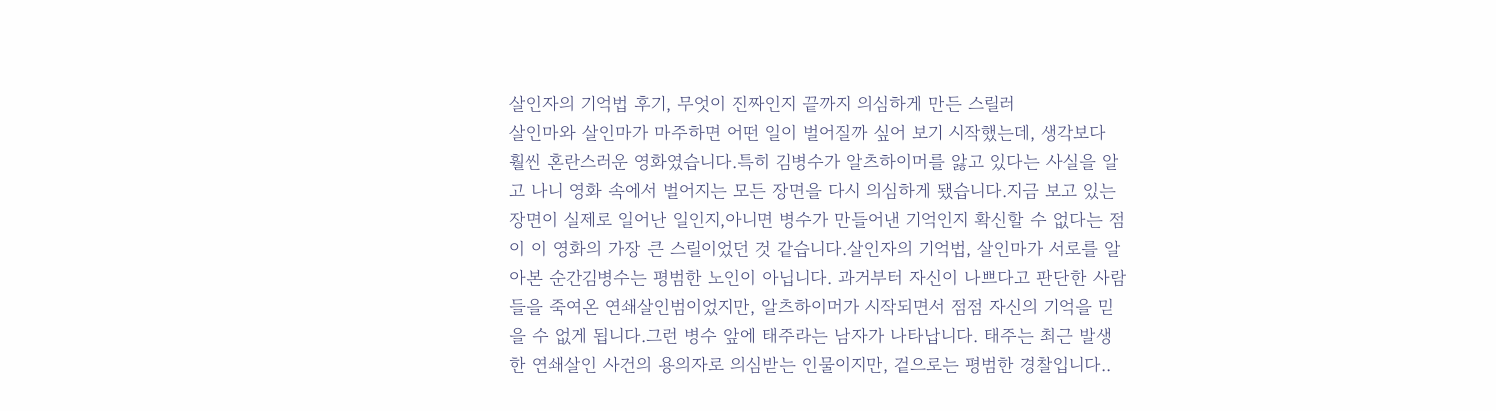살인자의 기억법 후기, 무엇이 진짜인지 끝까지 의심하게 만든 스릴러
살인마와 살인마가 마주하면 어떤 일이 벌어질까 싶어 보기 시작했는데, 생각보다 훨씬 혼란스러운 영화였습니다.특히 김병수가 알츠하이머를 앓고 있다는 사실을 알고 나니 영화 속에서 벌어지는 모든 장면을 다시 의심하게 됐습니다.지금 보고 있는 장면이 실제로 일어난 일인지,아니면 병수가 만들어낸 기억인지 확신할 수 없다는 점이 이 영화의 가장 큰 스릴이었던 것 같습니다.살인자의 기억법, 살인마가 서로를 알아본 순간김병수는 평범한 노인이 아닙니다. 과거부터 자신이 나쁘다고 판단한 사람들을 죽여온 연쇄살인범이었지만, 알츠하이머가 시작되면서 점점 자신의 기억을 믿을 수 없게 됩니다.그런 병수 앞에 태주라는 남자가 나타납니다. 태주는 최근 발생한 연쇄살인 사건의 용의자로 의심받는 인물이지만, 겉으로는 평범한 경찰입니다..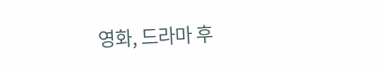영화, 드라마 후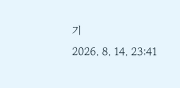기
2026. 8. 14. 23:41